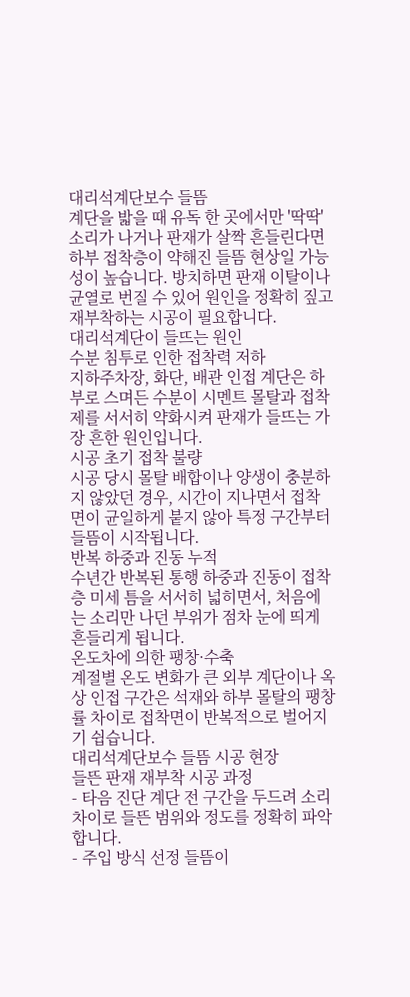대리석계단보수 들뜸
계단을 밟을 때 유독 한 곳에서만 '딱딱' 소리가 나거나 판재가 살짝 흔들린다면 하부 접착층이 약해진 들뜸 현상일 가능성이 높습니다. 방치하면 판재 이탈이나 균열로 번질 수 있어 원인을 정확히 짚고 재부착하는 시공이 필요합니다.
대리석계단이 들뜨는 원인
수분 침투로 인한 접착력 저하
지하주차장, 화단, 배관 인접 계단은 하부로 스며든 수분이 시멘트 몰탈과 접착제를 서서히 약화시켜 판재가 들뜨는 가장 흔한 원인입니다.
시공 초기 접착 불량
시공 당시 몰탈 배합이나 양생이 충분하지 않았던 경우, 시간이 지나면서 접착면이 균일하게 붙지 않아 특정 구간부터 들뜸이 시작됩니다.
반복 하중과 진동 누적
수년간 반복된 통행 하중과 진동이 접착층 미세 틈을 서서히 넓히면서, 처음에는 소리만 나던 부위가 점차 눈에 띄게 흔들리게 됩니다.
온도차에 의한 팽창·수축
계절별 온도 변화가 큰 외부 계단이나 옥상 인접 구간은 석재와 하부 몰탈의 팽창률 차이로 접착면이 반복적으로 벌어지기 쉽습니다.
대리석계단보수 들뜸 시공 현장
들뜬 판재 재부착 시공 과정
- 타음 진단 계단 전 구간을 두드려 소리 차이로 들뜬 범위와 정도를 정확히 파악합니다.
- 주입 방식 선정 들뜸이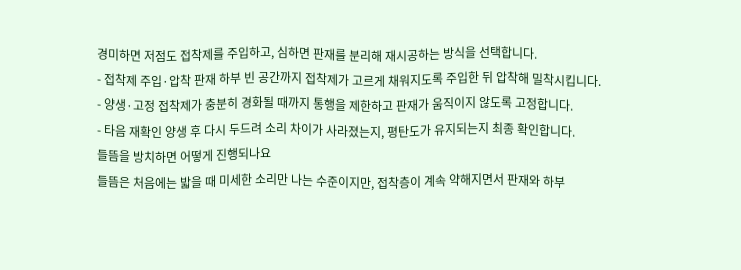경미하면 저점도 접착제를 주입하고, 심하면 판재를 분리해 재시공하는 방식을 선택합니다.
- 접착제 주입·압착 판재 하부 빈 공간까지 접착제가 고르게 채워지도록 주입한 뒤 압착해 밀착시킵니다.
- 양생·고정 접착제가 충분히 경화될 때까지 통행을 제한하고 판재가 움직이지 않도록 고정합니다.
- 타음 재확인 양생 후 다시 두드려 소리 차이가 사라졌는지, 평탄도가 유지되는지 최종 확인합니다.
들뜸을 방치하면 어떻게 진행되나요
들뜸은 처음에는 밟을 때 미세한 소리만 나는 수준이지만, 접착층이 계속 약해지면서 판재와 하부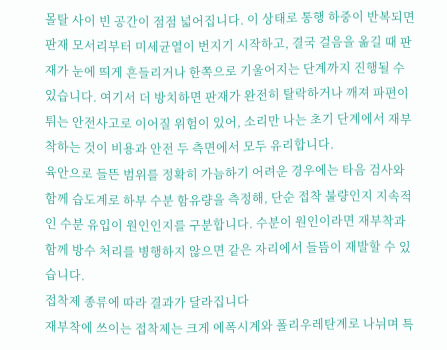몰탈 사이 빈 공간이 점점 넓어집니다. 이 상태로 통행 하중이 반복되면 판재 모서리부터 미세균열이 번지기 시작하고, 결국 걸음을 옮길 때 판재가 눈에 띄게 흔들리거나 한쪽으로 기울어지는 단계까지 진행될 수 있습니다. 여기서 더 방치하면 판재가 완전히 탈락하거나 깨져 파편이 튀는 안전사고로 이어질 위험이 있어, 소리만 나는 초기 단계에서 재부착하는 것이 비용과 안전 두 측면에서 모두 유리합니다.
육안으로 들뜬 범위를 정확히 가늠하기 어려운 경우에는 타음 검사와 함께 습도계로 하부 수분 함유량을 측정해, 단순 접착 불량인지 지속적인 수분 유입이 원인인지를 구분합니다. 수분이 원인이라면 재부착과 함께 방수 처리를 병행하지 않으면 같은 자리에서 들뜸이 재발할 수 있습니다.
접착제 종류에 따라 결과가 달라집니다
재부착에 쓰이는 접착제는 크게 에폭시계와 폴리우레탄계로 나뉘며 특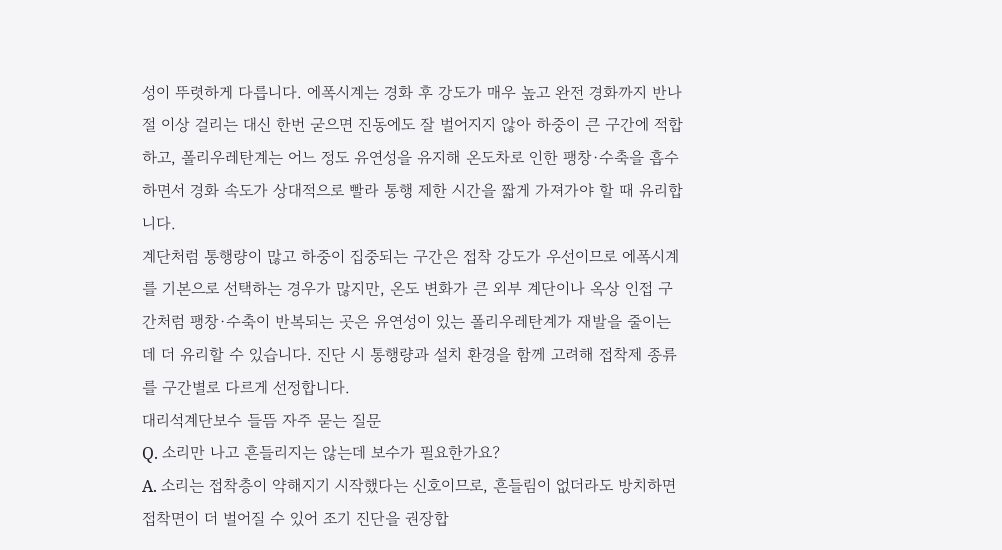성이 뚜렷하게 다릅니다. 에폭시계는 경화 후 강도가 매우 높고 완전 경화까지 반나절 이상 걸리는 대신 한번 굳으면 진동에도 잘 벌어지지 않아 하중이 큰 구간에 적합하고, 폴리우레탄계는 어느 정도 유연성을 유지해 온도차로 인한 팽창·수축을 흡수하면서 경화 속도가 상대적으로 빨라 통행 제한 시간을 짧게 가져가야 할 때 유리합니다.
계단처럼 통행량이 많고 하중이 집중되는 구간은 접착 강도가 우선이므로 에폭시계를 기본으로 선택하는 경우가 많지만, 온도 변화가 큰 외부 계단이나 옥상 인접 구간처럼 팽창·수축이 반복되는 곳은 유연성이 있는 폴리우레탄계가 재발을 줄이는 데 더 유리할 수 있습니다. 진단 시 통행량과 설치 환경을 함께 고려해 접착제 종류를 구간별로 다르게 선정합니다.
대리석계단보수 들뜸 자주 묻는 질문
Q. 소리만 나고 흔들리지는 않는데 보수가 필요한가요?
A. 소리는 접착층이 약해지기 시작했다는 신호이므로, 흔들림이 없더라도 방치하면 접착면이 더 벌어질 수 있어 조기 진단을 권장합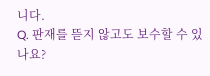니다.
Q. 판재를 뜯지 않고도 보수할 수 있나요?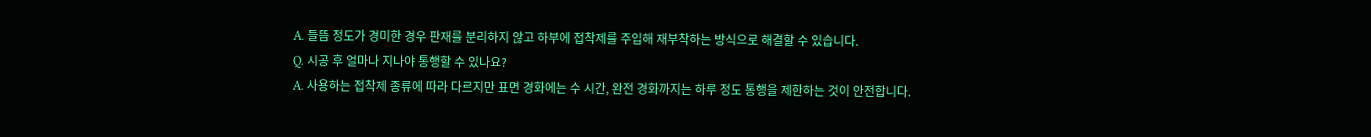A. 들뜸 정도가 경미한 경우 판재를 분리하지 않고 하부에 접착제를 주입해 재부착하는 방식으로 해결할 수 있습니다.
Q. 시공 후 얼마나 지나야 통행할 수 있나요?
A. 사용하는 접착제 종류에 따라 다르지만 표면 경화에는 수 시간, 완전 경화까지는 하루 정도 통행을 제한하는 것이 안전합니다.